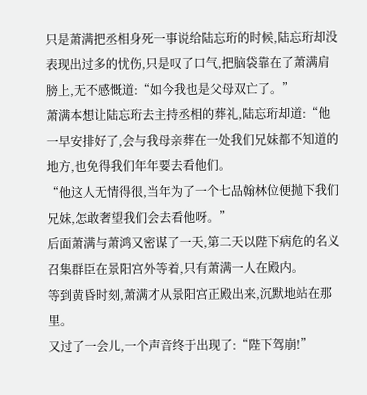只是萧满把丞相身死一事说给陆忘珩的时候,陆忘珩却没表现出过多的忧伤,只是叹了口气,把脑袋靠在了萧满肩膀上,无不感慨道:“如今我也是父母双亡了。”
萧满本想让陆忘珩去主持丞相的葬礼,陆忘珩却道:“他一早安排好了,会与我母亲葬在一处我们兄妹都不知道的地方,也免得我们年年要去看他们。
“他这人无情得很,当年为了一个七品翰林位便抛下我们兄妹,怎敢奢望我们会去看他呀。”
后面萧满与萧鸿又密谋了一天,第二天以陛下病危的名义召集群臣在景阳宫外等着,只有萧满一人在殿内。
等到黄昏时刻,萧满才从景阳宫正殿出来,沉默地站在那里。
又过了一会儿,一个声音终于出现了:“陛下驾崩!”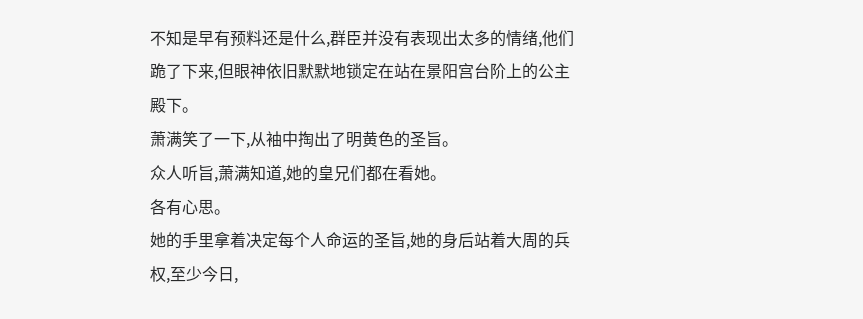不知是早有预料还是什么,群臣并没有表现出太多的情绪,他们跪了下来,但眼神依旧默默地锁定在站在景阳宫台阶上的公主殿下。
萧满笑了一下,从袖中掏出了明黄色的圣旨。
众人听旨,萧满知道,她的皇兄们都在看她。
各有心思。
她的手里拿着决定每个人命运的圣旨,她的身后站着大周的兵权,至少今日,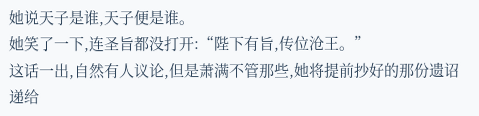她说天子是谁,天子便是谁。
她笑了一下,连圣旨都没打开:“陛下有旨,传位沧王。”
这话一出,自然有人议论,但是萧满不管那些,她将提前抄好的那份遗诏递给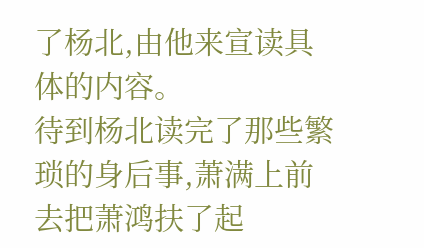了杨北,由他来宣读具体的内容。
待到杨北读完了那些繁琐的身后事,萧满上前去把萧鸿扶了起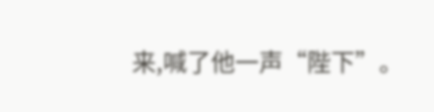来,喊了他一声“陛下”。